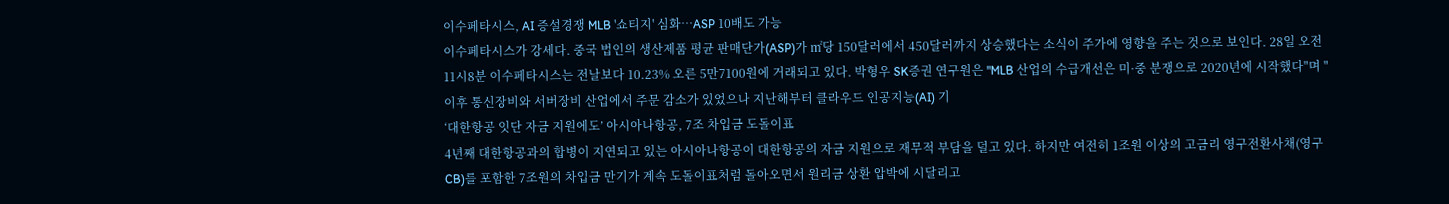이수페타시스, AI 증설경쟁 MLB '쇼티지' 심화…ASP 10배도 가능
이수페타시스가 강세다. 중국 법인의 생산제품 평균 판매단가(ASP)가 ㎡당 150달러에서 450달러까지 상승했다는 소식이 주가에 영향을 주는 것으로 보인다. 28일 오전 11시8분 이수페타시스는 전날보다 10.23% 오른 5만7100원에 거래되고 있다. 박형우 SK증권 연구원은 "MLB 산업의 수급개선은 미·중 분쟁으로 2020년에 시작했다"며 "이후 통신장비와 서버장비 산업에서 주문 감소가 있었으나 지난해부터 클라우드 인공지능(AI) 기
‘대한항공 잇단 자금 지원에도’ 아시아나항공, 7조 차입금 도돌이표
4년째 대한항공과의 합병이 지연되고 있는 아시아나항공이 대한항공의 자금 지원으로 재무적 부담을 덜고 있다. 하지만 여전히 1조원 이상의 고금리 영구전환사채(영구CB)를 포함한 7조원의 차입금 만기가 계속 도돌이표처럼 돌아오면서 원리금 상환 압박에 시달리고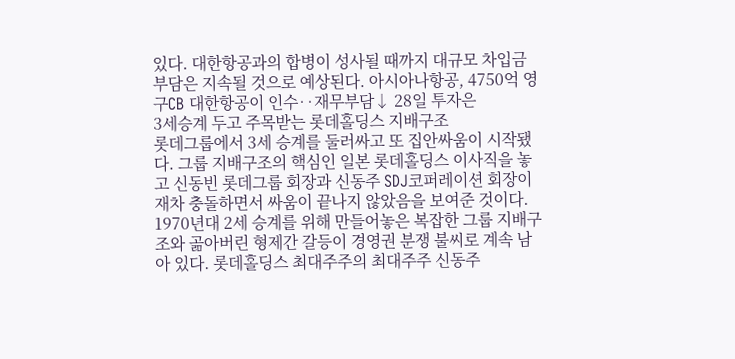있다. 대한항공과의 합병이 성사될 때까지 대규모 차입금 부담은 지속될 것으로 예상된다. 아시아나항공, 4750억 영구CB 대한항공이 인수‥재무부담↓ 28일 투자은
3세승계 두고 주목받는 롯데홀딩스 지배구조
롯데그룹에서 3세 승계를 둘러싸고 또 집안싸움이 시작됐다. 그룹 지배구조의 핵심인 일본 롯데홀딩스 이사직을 놓고 신동빈 롯데그룹 회장과 신동주 SDJ코퍼레이션 회장이 재차 충돌하면서 싸움이 끝나지 않았음을 보여준 것이다. 1970년대 2세 승계를 위해 만들어놓은 복잡한 그룹 지배구조와 곪아버린 형제간 갈등이 경영권 분쟁 불씨로 계속 남아 있다. 롯데홀딩스 최대주주의 최대주주 신동주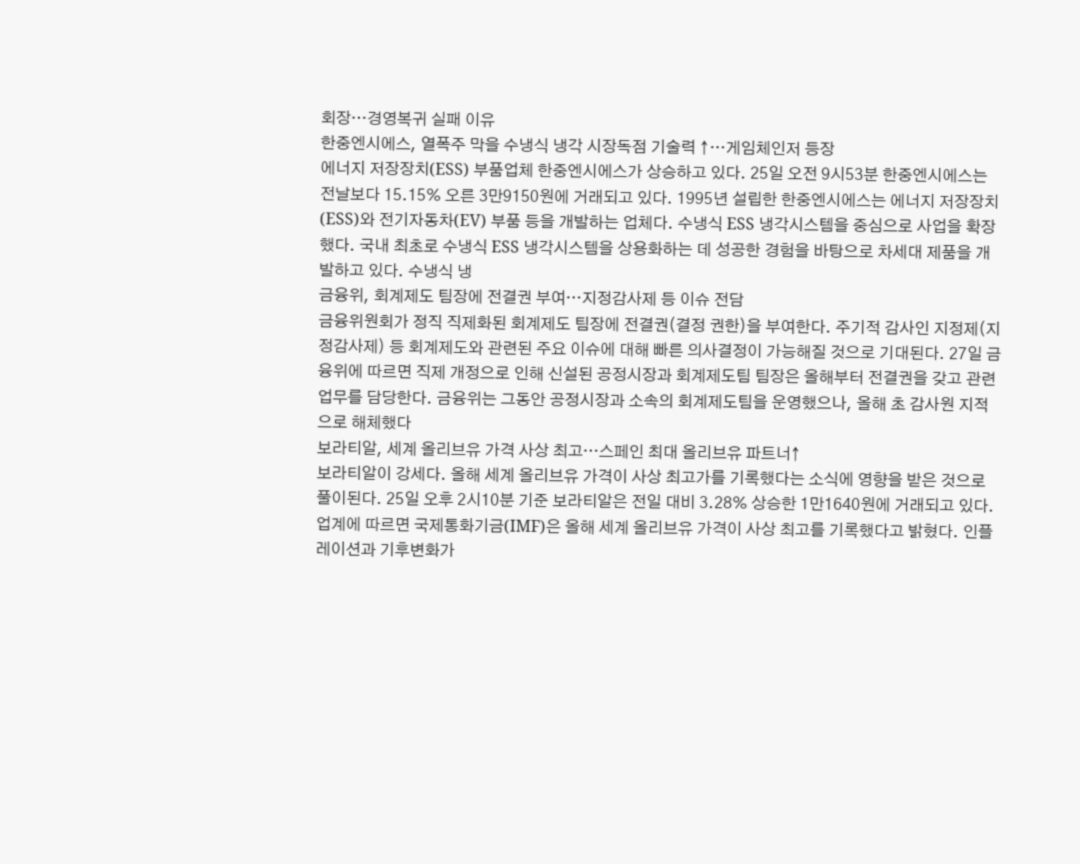회장…경영복귀 실패 이유
한중엔시에스, 열폭주 막을 수냉식 냉각 시장독점 기술력 ↑…게임체인저 등장
에너지 저장장치(ESS) 부품업체 한중엔시에스가 상승하고 있다. 25일 오전 9시53분 한중엔시에스는 전날보다 15.15% 오른 3만9150원에 거래되고 있다. 1995년 설립한 한중엔시에스는 에너지 저장장치(ESS)와 전기자동차(EV) 부품 등을 개발하는 업체다. 수냉식 ESS 냉각시스템을 중심으로 사업을 확장했다. 국내 최초로 수냉식 ESS 냉각시스템을 상용화하는 데 성공한 경험을 바탕으로 차세대 제품을 개발하고 있다. 수냉식 냉
금융위, 회계제도 팀장에 전결권 부여…지정감사제 등 이슈 전담
금융위원회가 정직 직제화된 회계제도 팀장에 전결권(결정 권한)을 부여한다. 주기적 감사인 지정제(지정감사제) 등 회계제도와 관련된 주요 이슈에 대해 빠른 의사결정이 가능해질 것으로 기대된다. 27일 금융위에 따르면 직제 개정으로 인해 신설된 공정시장과 회계제도팀 팀장은 올해부터 전결권을 갖고 관련 업무를 담당한다. 금융위는 그동안 공정시장과 소속의 회계제도팀을 운영했으나, 올해 초 감사원 지적으로 해체했다
보라티알, 세계 올리브유 가격 사상 최고…스페인 최대 올리브유 파트너↑
보라티알이 강세다. 올해 세계 올리브유 가격이 사상 최고가를 기록했다는 소식에 영향을 받은 것으로 풀이된다. 25일 오후 2시10분 기준 보라티알은 전일 대비 3.28% 상승한 1만1640원에 거래되고 있다. 업계에 따르면 국제통화기금(IMF)은 올해 세계 올리브유 가격이 사상 최고를 기록했다고 밝혔다. 인플레이션과 기후변화가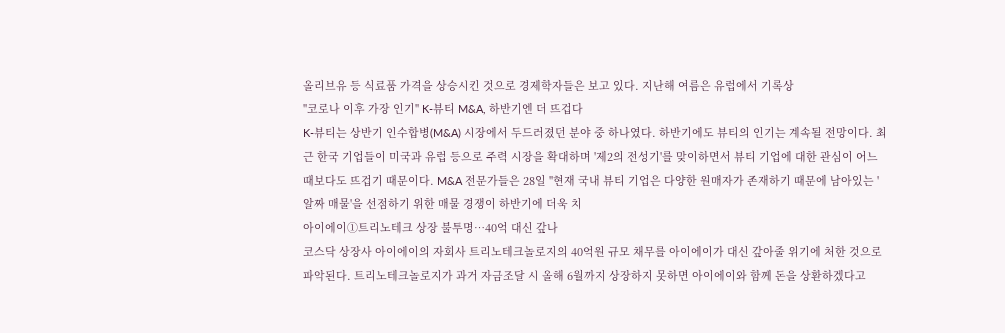올리브유 등 식료품 가격을 상승시킨 것으로 경제학자들은 보고 있다. 지난해 여름은 유럽에서 기록상
"코로나 이후 가장 인기" K-뷰티 M&A, 하반기엔 더 뜨겁다
K-뷰티는 상반기 인수합병(M&A) 시장에서 두드러졌던 분야 중 하나였다. 하반기에도 뷰티의 인기는 계속될 전망이다. 최근 한국 기업들이 미국과 유럽 등으로 주력 시장을 확대하며 '제2의 전성기'를 맞이하면서 뷰티 기업에 대한 관심이 어느 때보다도 뜨겁기 때문이다. M&A 전문가들은 28일 "현재 국내 뷰티 기업은 다양한 원매자가 존재하기 때문에 남아있는 '알짜 매물'을 선점하기 위한 매물 경쟁이 하반기에 더욱 치
아이에이①트리노테크 상장 불투명…40억 대신 갚나
코스닥 상장사 아이에이의 자회사 트리노테크놀로지의 40억원 규모 채무를 아이에이가 대신 갚아줄 위기에 처한 것으로 파악된다. 트리노테크놀로지가 과거 자금조달 시 올해 6월까지 상장하지 못하면 아이에이와 함께 돈을 상환하겠다고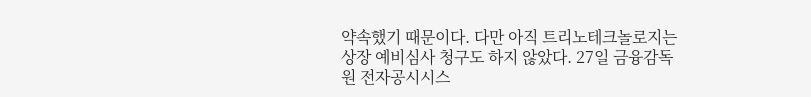약속했기 때문이다. 다만 아직 트리노테크놀로지는 상장 예비심사 청구도 하지 않았다. 27일 금융감독원 전자공시시스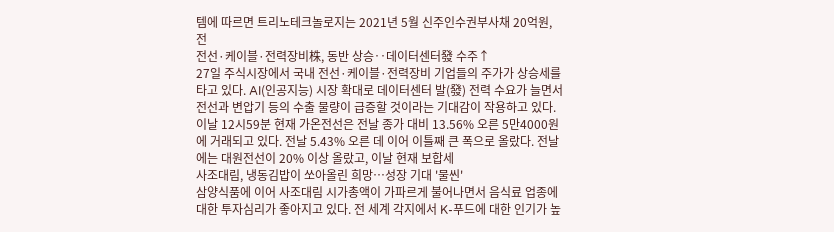템에 따르면 트리노테크놀로지는 2021년 5월 신주인수권부사채 20억원, 전
전선·케이블·전력장비株, 동반 상승‥데이터센터發 수주↑
27일 주식시장에서 국내 전선·케이블·전력장비 기업들의 주가가 상승세를 타고 있다. AI(인공지능) 시장 확대로 데이터센터 발(發) 전력 수요가 늘면서 전선과 변압기 등의 수출 물량이 급증할 것이라는 기대감이 작용하고 있다. 이날 12시59분 현재 가온전선은 전날 종가 대비 13.56% 오른 5만4000원에 거래되고 있다. 전날 5.43% 오른 데 이어 이틀째 큰 폭으로 올랐다. 전날에는 대원전선이 20% 이상 올랐고, 이날 현재 보합세
사조대림, 냉동김밥이 쏘아올린 희망…성장 기대 '물씬'
삼양식품에 이어 사조대림 시가총액이 가파르게 불어나면서 음식료 업종에 대한 투자심리가 좋아지고 있다. 전 세계 각지에서 K-푸드에 대한 인기가 높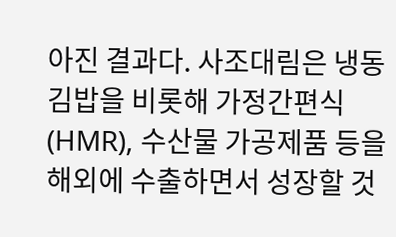아진 결과다. 사조대림은 냉동김밥을 비롯해 가정간편식(HMR), 수산물 가공제품 등을 해외에 수출하면서 성장할 것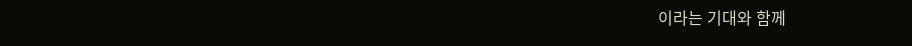이라는 기대와 함께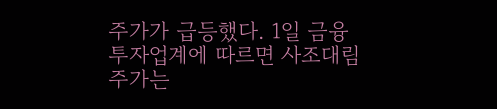주가가 급등했다. 1일 금융투자업계에 따르면 사조대림 주가는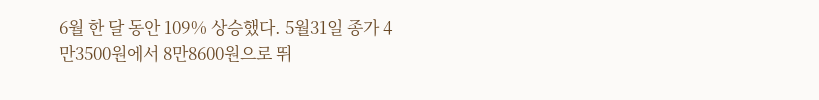6월 한 달 동안 109% 상승했다. 5월31일 종가 4만3500원에서 8만8600원으로 뛰